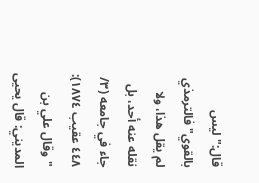قال:"ليس بالقوي" فالترمذي لم يقل هذا، ولا نقله عنه أحد، بل جاء في جامعه (٣/ ٤٤٨ عقيب ١٨٧٤): "وقال علي بن المديني: قال يحيى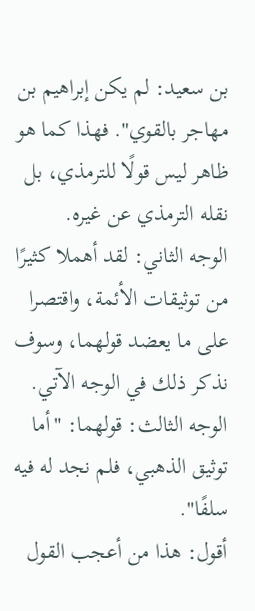بن سعيد: لم يكن إبراهيم بن مهاجر بالقوي". فهذا كما هو ظاهر ليس قولًا للترمذي، بل نقله الترمذي عن غيره.
الوجه الثاني: لقد أهملا كثيرًا من توثيقات الأئمة، واقتصرا على ما يعضد قولهما، وسوف نذكر ذلك في الوجه الآتي.
الوجه الثالث: قولهما: "أما توثيق الذهبي، فلم نجد له فيه سلفًا".
أقول: هذا من أعجب القول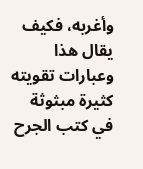وأغربه، فكيف يقال هذا وعبارات تقويته كثيرة مبثوثة في كتب الجرح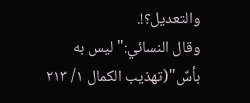والتعديل؟!.
وقال النسائي:"ليس به بأسٌ"(تهذيب الكمال ١/ ٢١٣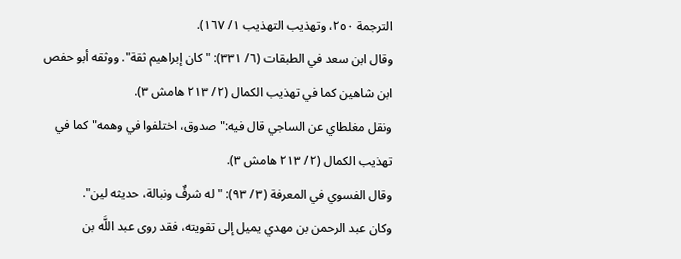الترجمة ٢٥٠، وتهذيب التهذيب ١/ ١٦٧).
وقال ابن سعد في الطبقات (٦/ ٣٣١): "كان إبراهيم ثقة". ووثقه أبو حفص ابن شاهين كما في تهذيب الكمال (٢/ ٢١٣ هامش ٣).
ونقل مغلطاي عن الساجي قال فيه:"صدوق، اختلفوا في وهمه" كما في تهذيب الكمال (٢/ ٢١٣ هامش ٣).
وقال الفسوي في المعرفة (٣/ ٩٣): "له شرفٌ ونبالة، حديثه لين".
وكان عبد الرحمن بن مهدي يميل إلى تقويته، فقد روى عبد اللَّه بن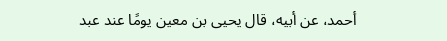أحمد، عن أبيه، قال يحيى بن معين يومًا عند عبد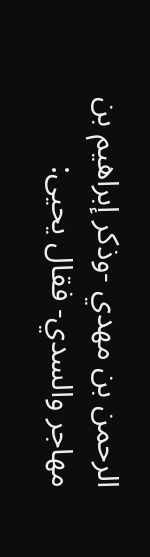الرحمن بن مهدي -وذكر إبراهيم بن مهاجر والسدي- فقال يحيى: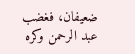ضعيفان، فغضب عبد الرحمن وكره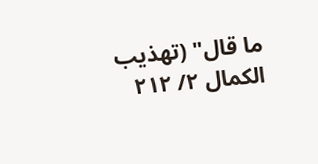ما قال" (تهذيب الكمال ٢/ ٢١٢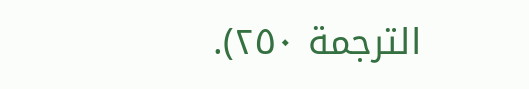الترجمة ٢٥٠).